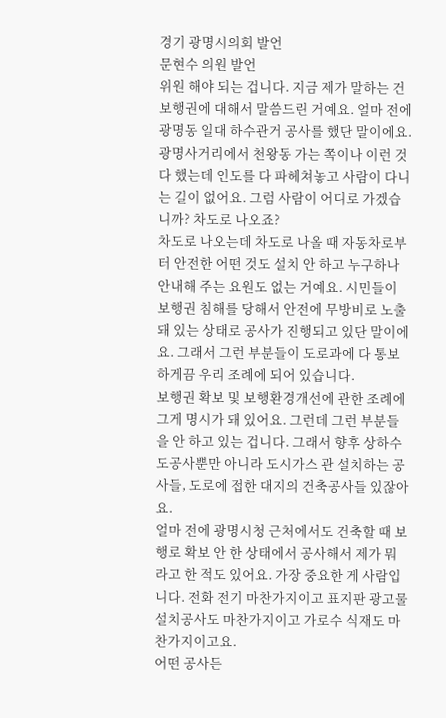경기 광명시의회 발언
문현수 의원 발언
위원 해야 되는 겁니다. 지금 제가 말하는 건 보행권에 대해서 말씀드린 거예요. 얼마 전에 광명동 일대 하수관거 공사를 했단 말이에요.
광명사거리에서 천왕동 가는 쪽이나 이런 것 다 했는데 인도를 다 파헤쳐놓고 사람이 다니는 길이 없어요. 그럼 사람이 어디로 가겠습니까? 차도로 나오죠?
차도로 나오는데 차도로 나올 때 자동차로부터 안전한 어떤 것도 설치 안 하고 누구하나 안내해 주는 요원도 없는 거예요. 시민들이 보행권 침해를 당해서 안전에 무방비로 노출돼 있는 상태로 공사가 진행되고 있단 말이에요. 그래서 그런 부분들이 도로과에 다 통보하게끔 우리 조례에 되어 있습니다.
보행권 확보 및 보행환경개선에 관한 조례에 그게 명시가 돼 있어요. 그런데 그런 부분들을 안 하고 있는 겁니다. 그래서 향후 상하수도공사뿐만 아니라 도시가스 관 설치하는 공사들, 도로에 접한 대지의 건축공사들 있잖아요.
얼마 전에 광명시청 근처에서도 건축할 때 보행로 확보 안 한 상태에서 공사해서 제가 뭐라고 한 적도 있어요. 가장 중요한 게 사람입니다. 전화 전기 마찬가지이고 표지판 광고물 설치공사도 마찬가지이고 가로수 식재도 마찬가지이고요.
어떤 공사든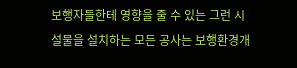보행자들한테 영향을 줄 수 있는 그런 시설물을 설치하는 모든 공사는 보행환경개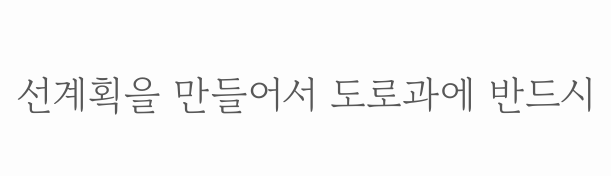선계획을 만들어서 도로과에 반드시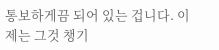통보하게끔 되어 있는 겁니다. 이제는 그것 챙기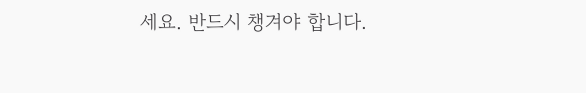세요. 반드시 챙겨야 합니다.